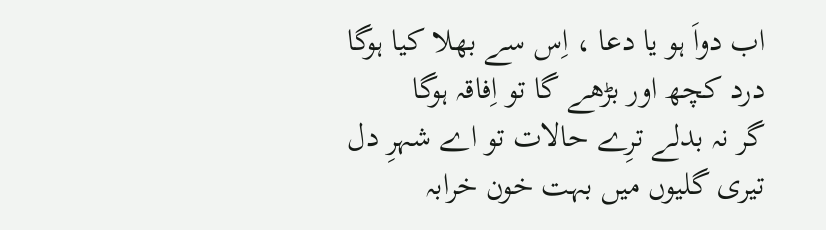اب دواَ ہو یا دعا ، اِس سے بھلا کیا ہوگا
درد کچھ اور بڑھے گا تو اِفاقہ ہوگا
گر نہ بدلے ترِے حالات تو اے شہرِ دل
تیری گلیوں میں بہت خون خرابہ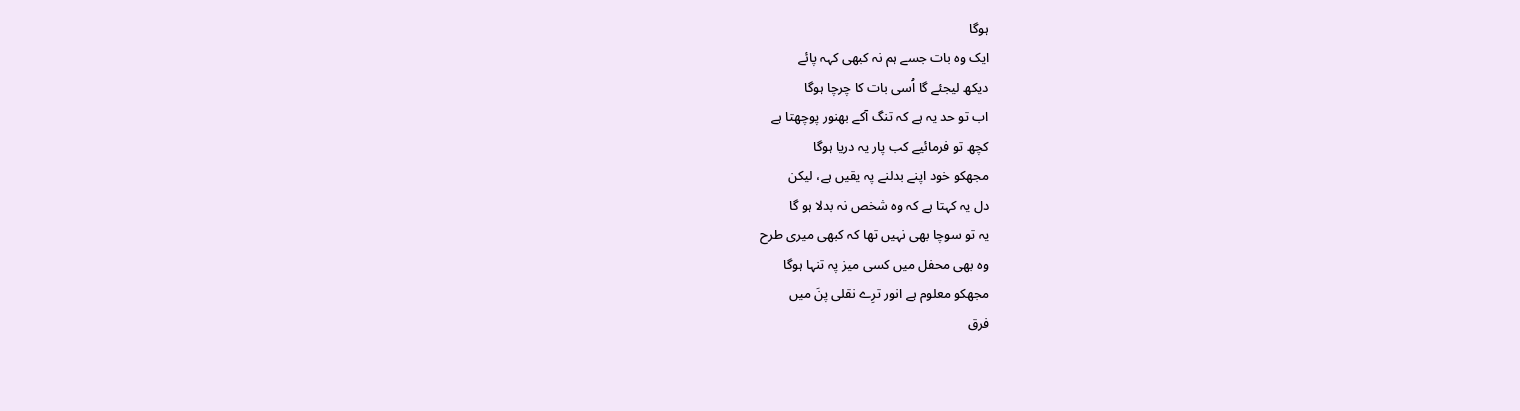ہوگا
ایک وہ بات جسے ہم نہ کبھی کہہ پائے
دیکھ لیجئے گا اُسی بات کا چرچا ہوگا
اب تو حد یہ ہے کہ تنگ آکے بھنور پوچھتا ہے
کچھ تو فرمائیے کب پار یہ دریا ہوگا
مجھکو خود اپنے بدلنے پہ یقیں ہے، لیکن
دل یہ کہتا ہے کہ وہ شخص نہ بدلا ہو گا
یہ تو سوچا بھی نہیں تھا کہ کبھی میری طرح
وہ بھی محفل میں کسی میز پہ تنہا ہوگا
مجھکو معلوم ہے انور ترِے نقلی پنَ میں
فرق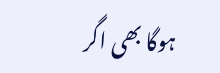ہوگا بھی اگر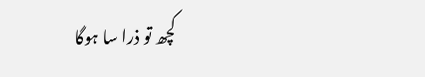کچھ تو ذرا سا ہوگا